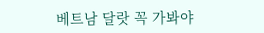베트남 달랏 꼭 가봐야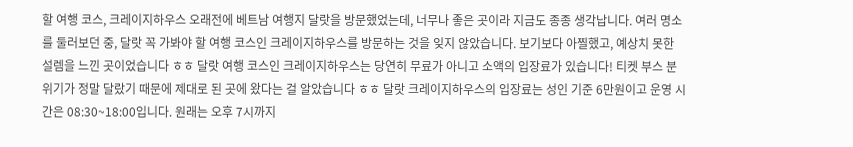할 여행 코스, 크레이지하우스 오래전에 베트남 여행지 달랏을 방문했었는데, 너무나 좋은 곳이라 지금도 종종 생각납니다. 여러 명소를 둘러보던 중, 달랏 꼭 가봐야 할 여행 코스인 크레이지하우스를 방문하는 것을 잊지 않았습니다. 보기보다 아찔했고, 예상치 못한 설렘을 느낀 곳이었습니다 ㅎㅎ 달랏 여행 코스인 크레이지하우스는 당연히 무료가 아니고 소액의 입장료가 있습니다! 티켓 부스 분위기가 정말 달랐기 때문에 제대로 된 곳에 왔다는 걸 알았습니다 ㅎㅎ 달랏 크레이지하우스의 입장료는 성인 기준 6만원이고 운영 시간은 08:30~18:00입니다. 원래는 오후 7시까지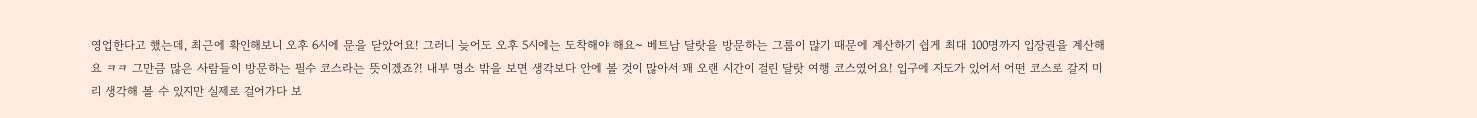영업한다고 했는데, 최근에 확인해보니 오후 6시에 문을 닫았어요! 그러니 늦어도 오후 5시에는 도착해야 해요~ 베트남 달랏을 방문하는 그룹이 많기 때문에 계산하기 쉽게 최대 100명까지 입장권을 계산해요 ㅋㅋ 그만큼 많은 사람들이 방문하는 필수 코스라는 뜻이겠죠?! 내부 명소 밖을 보면 생각보다 안에 볼 것이 많아서 꽤 오랜 시간이 걸린 달랏 여행 코스였어요! 입구에 지도가 있어서 어떤 코스로 갈지 미리 생각해 볼 수 있지만 실제로 걸어가다 보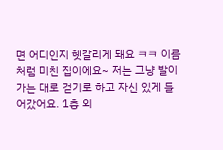면 어디인지 헷갈리게 돼요 ㅋㅋ 이름처럼 미친 집이에요~ 저는 그냥 발이 가는 대로 걷기로 하고 자신 있게 들어갔어요. 1층 외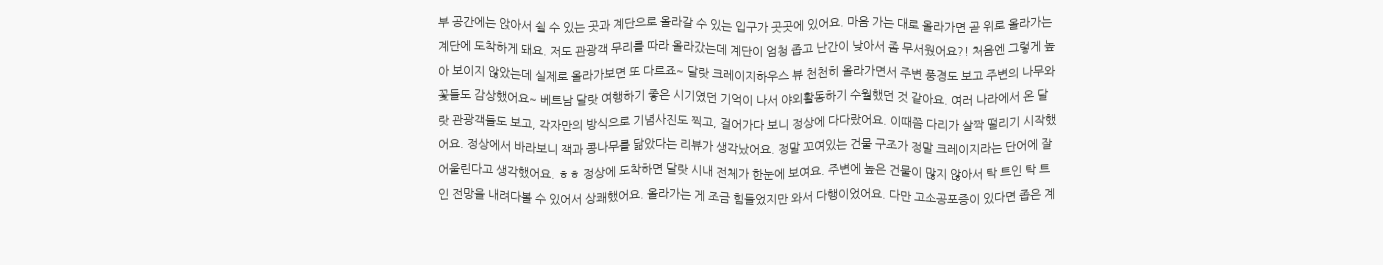부 공간에는 앉아서 쉴 수 있는 곳과 계단으로 올라갈 수 있는 입구가 곳곳에 있어요. 마음 가는 대로 올라가면 곧 위로 올라가는 계단에 도착하게 돼요. 저도 관광객 무리를 따라 올라갔는데 계단이 엄청 좁고 난간이 낮아서 좀 무서웠어요?! 처음엔 그렇게 높아 보이지 않았는데 실제로 올라가보면 또 다르죠~ 달랏 크레이지하우스 뷰 천천히 올라가면서 주변 풍경도 보고 주변의 나무와 꽃들도 감상했어요~ 베트남 달랏 여행하기 좋은 시기였던 기억이 나서 야외활동하기 수월했던 것 같아요. 여러 나라에서 온 달랏 관광객들도 보고, 각자만의 방식으로 기념사진도 찍고, 걸어가다 보니 정상에 다다랐어요. 이때쯤 다리가 살짝 떨리기 시작했어요. 정상에서 바라보니 잭과 콩나무를 닮았다는 리뷰가 생각났어요. 정말 꼬여있는 건물 구조가 정말 크레이지라는 단어에 잘 어울린다고 생각했어요. ㅎㅎ 정상에 도착하면 달랏 시내 전체가 한눈에 보여요. 주변에 높은 건물이 많지 않아서 탁 트인 탁 트인 전망을 내려다볼 수 있어서 상쾌했어요. 올라가는 게 조금 힘들었지만 와서 다행이었어요. 다만 고소공포증이 있다면 좁은 계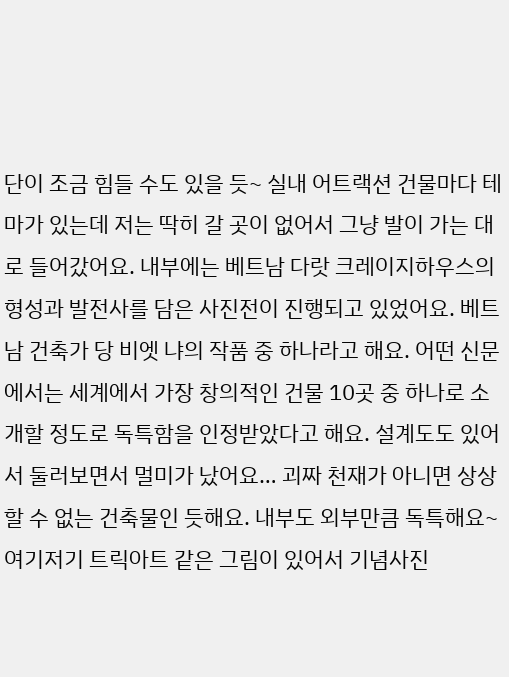단이 조금 힘들 수도 있을 듯~ 실내 어트랙션 건물마다 테마가 있는데 저는 딱히 갈 곳이 없어서 그냥 발이 가는 대로 들어갔어요. 내부에는 베트남 다랏 크레이지하우스의 형성과 발전사를 담은 사진전이 진행되고 있었어요. 베트남 건축가 당 비엣 냐의 작품 중 하나라고 해요. 어떤 신문에서는 세계에서 가장 창의적인 건물 10곳 중 하나로 소개할 정도로 독특함을 인정받았다고 해요. 설계도도 있어서 둘러보면서 멀미가 났어요… 괴짜 천재가 아니면 상상할 수 없는 건축물인 듯해요. 내부도 외부만큼 독특해요~ 여기저기 트릭아트 같은 그림이 있어서 기념사진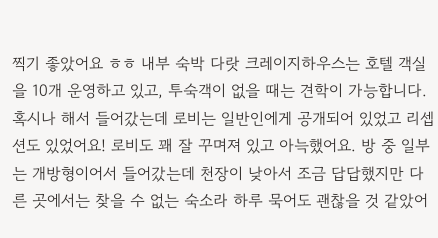찍기 좋았어요 ㅎㅎ 내부 숙박 다랏 크레이지하우스는 호텔 객실을 10개 운영하고 있고, 투숙객이 없을 때는 견학이 가능합니다. 혹시나 해서 들어갔는데 로비는 일반인에게 공개되어 있었고 리셉션도 있었어요! 로비도 꽤 잘 꾸며져 있고 아늑했어요. 방 중 일부는 개방형이어서 들어갔는데 천장이 낮아서 조금 답답했지만 다른 곳에서는 찾을 수 없는 숙소라 하루 묵어도 괜찮을 것 같았어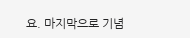요. 마지막으로 기념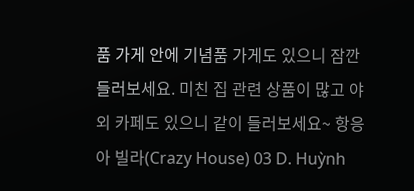품 가게 안에 기념품 가게도 있으니 잠깐 들러보세요. 미친 집 관련 상품이 많고 야외 카페도 있으니 같이 들러보세요~ 항응아 빌라(Crazy House) 03 D. Huỳnh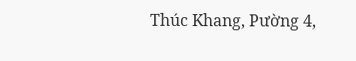Thúc Khang, Pường 4,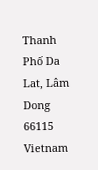Thanh Phố Da Lat, Lâm Dong 66115 Vietnam